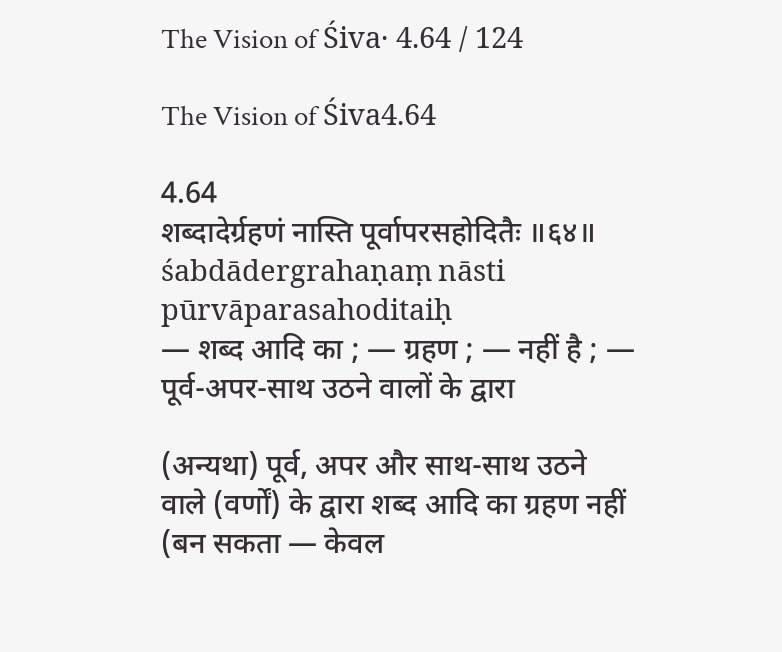The Vision of Śiva· 4.64 / 124

The Vision of Śiva4.64

4.64
शब्दादेर्ग्रहणं नास्ति पूर्वापरसहोदितैः ॥६४॥
śabdādergrahaṇaṃ nāsti pūrvāparasahoditaiḥ
— शब्द आदि का ; — ग्रहण ; — नहीं है ; — पूर्व-अपर-साथ उठने वालों के द्वारा

(अन्यथा) पूर्व, अपर और साथ-साथ उठने वाले (वर्णों) के द्वारा शब्द आदि का ग्रहण नहीं (बन सकता — केवल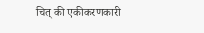चित् की एकीकरणकारी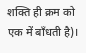शक्ति ही क्रम को एक में बाँधती है)।